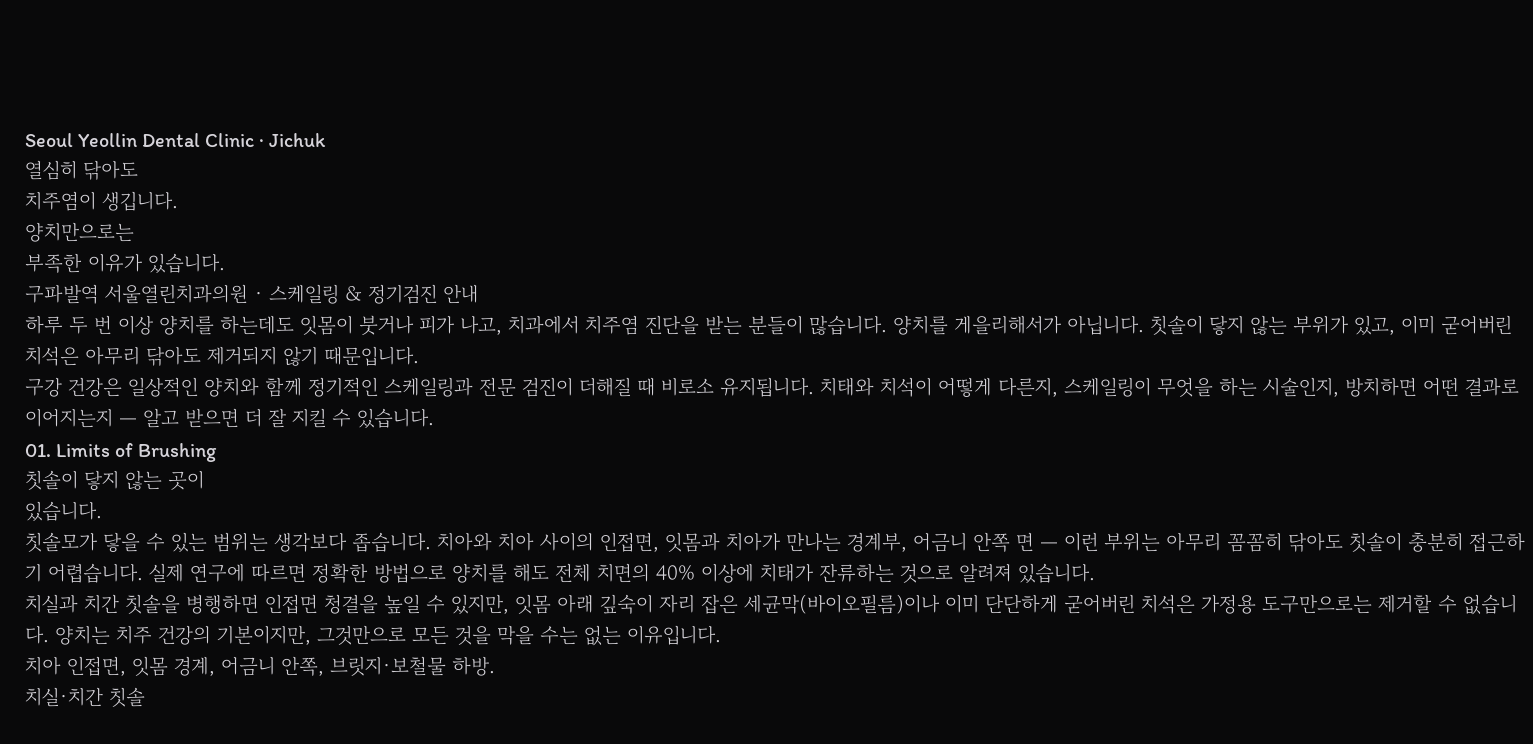Seoul Yeollin Dental Clinic · Jichuk
열심히 닦아도
치주염이 생깁니다.
양치만으로는
부족한 이유가 있습니다.
구파발역 서울열린치과의원 · 스케일링 & 정기검진 안내
하루 두 번 이상 양치를 하는데도 잇몸이 붓거나 피가 나고, 치과에서 치주염 진단을 받는 분들이 많습니다. 양치를 게을리해서가 아닙니다. 칫솔이 닿지 않는 부위가 있고, 이미 굳어버린 치석은 아무리 닦아도 제거되지 않기 때문입니다.
구강 건강은 일상적인 양치와 함께 정기적인 스케일링과 전문 검진이 더해질 때 비로소 유지됩니다. 치태와 치석이 어떻게 다른지, 스케일링이 무엇을 하는 시술인지, 방치하면 어떤 결과로 이어지는지 — 알고 받으면 더 잘 지킬 수 있습니다.
01. Limits of Brushing
칫솔이 닿지 않는 곳이
있습니다.
칫솔모가 닿을 수 있는 범위는 생각보다 좁습니다. 치아와 치아 사이의 인접면, 잇몸과 치아가 만나는 경계부, 어금니 안쪽 면 — 이런 부위는 아무리 꼼꼼히 닦아도 칫솔이 충분히 접근하기 어렵습니다. 실제 연구에 따르면 정확한 방법으로 양치를 해도 전체 치면의 40% 이상에 치태가 잔류하는 것으로 알려져 있습니다.
치실과 치간 칫솔을 병행하면 인접면 청결을 높일 수 있지만, 잇몸 아래 깊숙이 자리 잡은 세균막(바이오필름)이나 이미 단단하게 굳어버린 치석은 가정용 도구만으로는 제거할 수 없습니다. 양치는 치주 건강의 기본이지만, 그것만으로 모든 것을 막을 수는 없는 이유입니다.
치아 인접면, 잇몸 경계, 어금니 안쪽, 브릿지·보철물 하방.
치실·치간 칫솔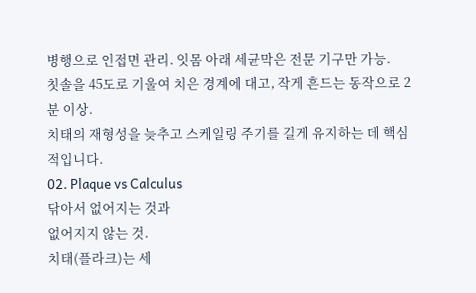병행으로 인접면 관리. 잇몸 아래 세균막은 전문 기구만 가능.
칫솔을 45도로 기울여 치은 경계에 대고, 작게 흔드는 동작으로 2분 이상.
치태의 재형성을 늦추고 스케일링 주기를 길게 유지하는 데 핵심적입니다.
02. Plaque vs Calculus
닦아서 없어지는 것과
없어지지 않는 것.
치태(플라크)는 세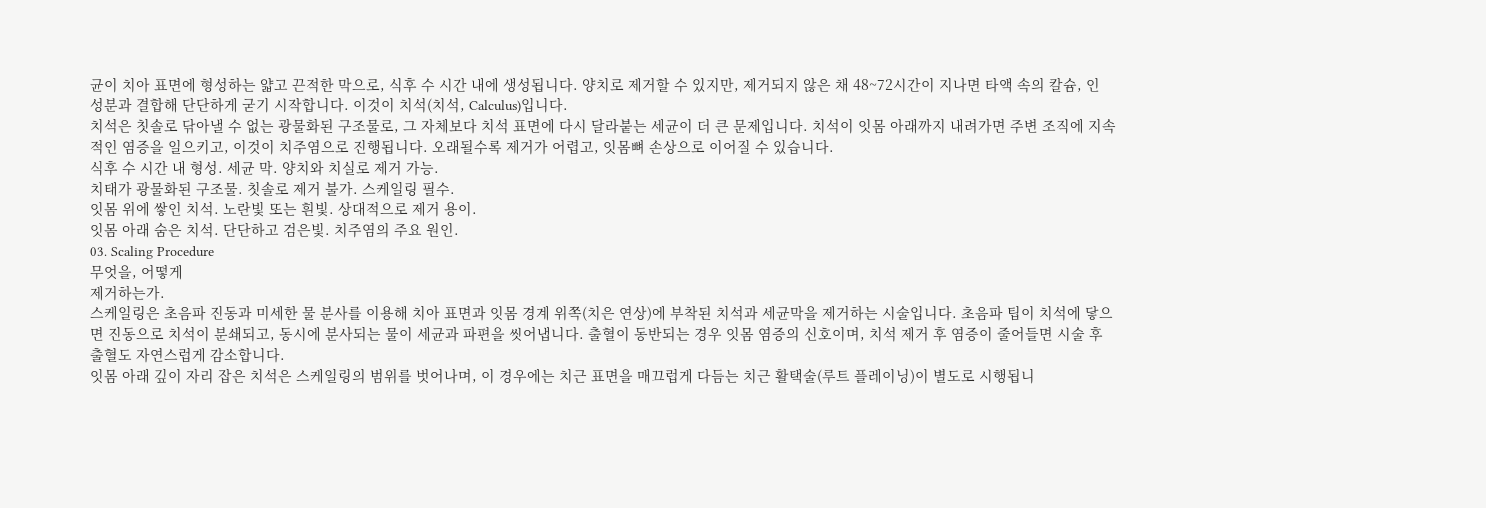균이 치아 표면에 형성하는 얇고 끈적한 막으로, 식후 수 시간 내에 생성됩니다. 양치로 제거할 수 있지만, 제거되지 않은 채 48~72시간이 지나면 타액 속의 칼슘, 인 성분과 결합해 단단하게 굳기 시작합니다. 이것이 치석(치석, Calculus)입니다.
치석은 칫솔로 닦아낼 수 없는 광물화된 구조물로, 그 자체보다 치석 표면에 다시 달라붙는 세균이 더 큰 문제입니다. 치석이 잇몸 아래까지 내려가면 주변 조직에 지속적인 염증을 일으키고, 이것이 치주염으로 진행됩니다. 오래될수록 제거가 어렵고, 잇몸뼈 손상으로 이어질 수 있습니다.
식후 수 시간 내 형성. 세균 막. 양치와 치실로 제거 가능.
치태가 광물화된 구조물. 칫솔로 제거 불가. 스케일링 필수.
잇몸 위에 쌓인 치석. 노란빛 또는 흰빛. 상대적으로 제거 용이.
잇몸 아래 숨은 치석. 단단하고 검은빛. 치주염의 주요 원인.
03. Scaling Procedure
무엇을, 어떻게
제거하는가.
스케일링은 초음파 진동과 미세한 물 분사를 이용해 치아 표면과 잇몸 경계 위쪽(치은 연상)에 부착된 치석과 세균막을 제거하는 시술입니다. 초음파 팁이 치석에 닿으면 진동으로 치석이 분쇄되고, 동시에 분사되는 물이 세균과 파편을 씻어냅니다. 출혈이 동반되는 경우 잇몸 염증의 신호이며, 치석 제거 후 염증이 줄어들면 시술 후 출혈도 자연스럽게 감소합니다.
잇몸 아래 깊이 자리 잡은 치석은 스케일링의 범위를 벗어나며, 이 경우에는 치근 표면을 매끄럽게 다듬는 치근 활택술(루트 플레이닝)이 별도로 시행됩니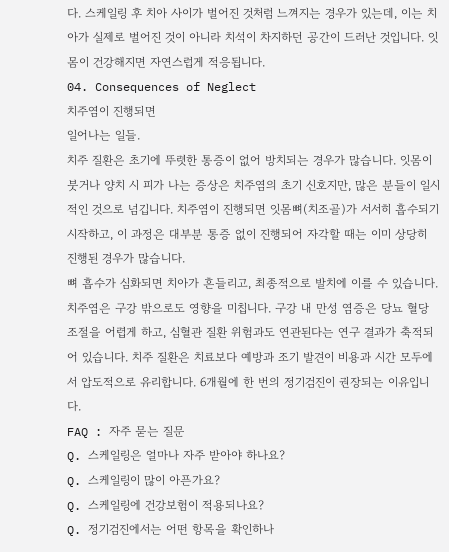다. 스케일링 후 치아 사이가 벌어진 것처럼 느껴지는 경우가 있는데, 이는 치아가 실제로 벌어진 것이 아니라 치석이 차지하던 공간이 드러난 것입니다. 잇몸이 건강해지면 자연스럽게 적응됩니다.
04. Consequences of Neglect
치주염이 진행되면
일어나는 일들.
치주 질환은 초기에 뚜렷한 통증이 없어 방치되는 경우가 많습니다. 잇몸이 붓거나 양치 시 피가 나는 증상은 치주염의 초기 신호지만, 많은 분들이 일시적인 것으로 넘깁니다. 치주염이 진행되면 잇몸뼈(치조골)가 서서히 흡수되기 시작하고, 이 과정은 대부분 통증 없이 진행되어 자각할 때는 이미 상당히 진행된 경우가 많습니다.
뼈 흡수가 심화되면 치아가 흔들리고, 최종적으로 발치에 이를 수 있습니다. 치주염은 구강 밖으로도 영향을 미칩니다. 구강 내 만성 염증은 당뇨 혈당 조절을 어렵게 하고, 심혈관 질환 위험과도 연관된다는 연구 결과가 축적되어 있습니다. 치주 질환은 치료보다 예방과 조기 발견이 비용과 시간 모두에서 압도적으로 유리합니다. 6개월에 한 번의 정기검진이 권장되는 이유입니다.
FAQ : 자주 묻는 질문
Q. 스케일링은 얼마나 자주 받아야 하나요?
Q. 스케일링이 많이 아픈가요?
Q. 스케일링에 건강보험이 적용되나요?
Q. 정기검진에서는 어떤 항목을 확인하나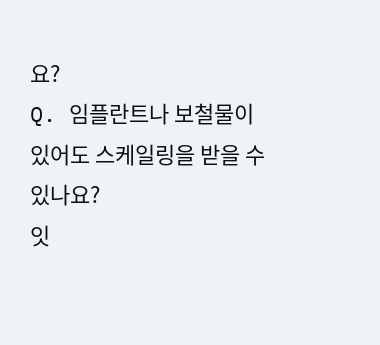요?
Q. 임플란트나 보철물이 있어도 스케일링을 받을 수 있나요?
잇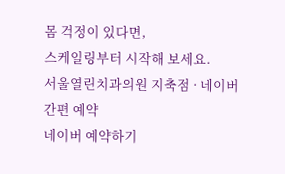몸 걱정이 있다면,
스케일링부터 시작해 보세요.
서울열린치과의원 지축점 · 네이버 간편 예약
네이버 예약하기